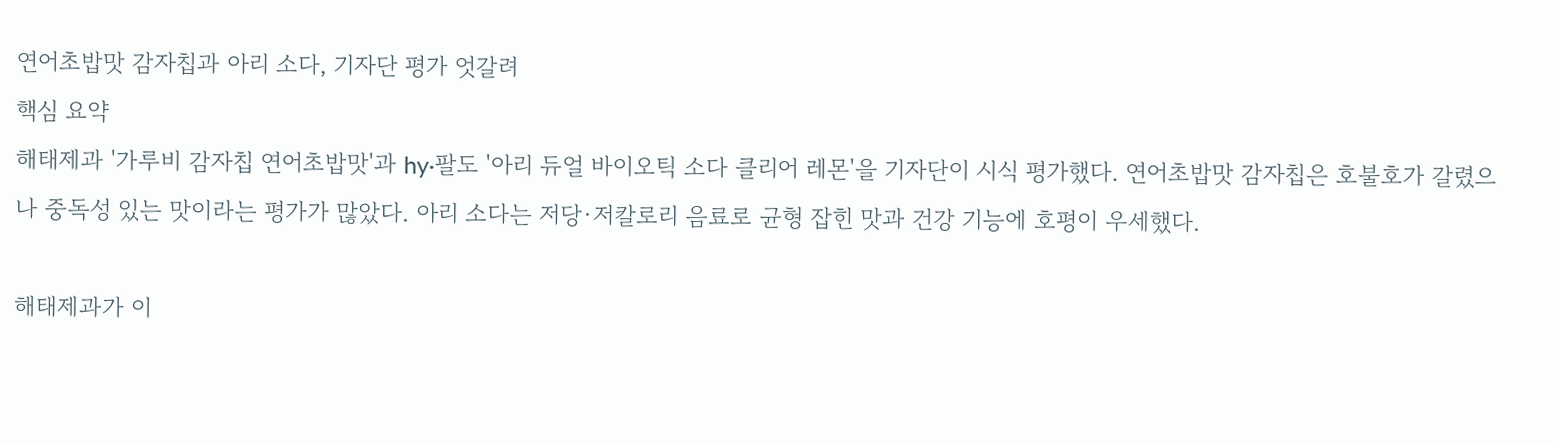연어초밥맛 감자칩과 아리 소다, 기자단 평가 엇갈려
핵심 요약
해태제과 '가루비 감자칩 연어초밥맛'과 hy·팔도 '아리 듀얼 바이오틱 소다 클리어 레몬'을 기자단이 시식 평가했다. 연어초밥맛 감자칩은 호불호가 갈렸으나 중독성 있는 맛이라는 평가가 많았다. 아리 소다는 저당·저칼로리 음료로 균형 잡힌 맛과 건강 기능에 호평이 우세했다.

해태제과가 이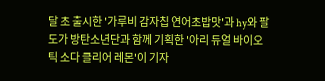달 초 출시한 '가루비 감자칩 연어초밥맛'과 hy와 팔도가 방탄소년단과 함께 기획한 '아리 듀얼 바이오틱 소다 클리어 레몬'이 기자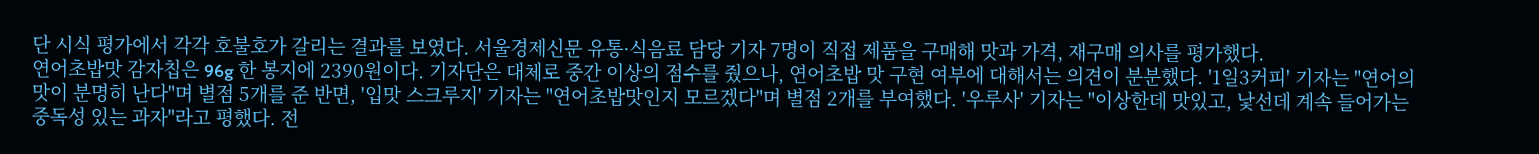단 시식 평가에서 각각 호불호가 갈리는 결과를 보였다. 서울경제신문 유통·식음료 담당 기자 7명이 직접 제품을 구매해 맛과 가격, 재구매 의사를 평가했다.
연어초밥맛 감자칩은 96g 한 봉지에 2390원이다. 기자단은 대체로 중간 이상의 점수를 줬으나, 연어초밥 맛 구현 여부에 대해서는 의견이 분분했다. '1일3커피' 기자는 "연어의 맛이 분명히 난다"며 별점 5개를 준 반면, '입맛 스크루지' 기자는 "연어초밥맛인지 모르겠다"며 별점 2개를 부여했다. '우루사' 기자는 "이상한데 맛있고, 낯선데 계속 들어가는 중독성 있는 과자"라고 평했다. 전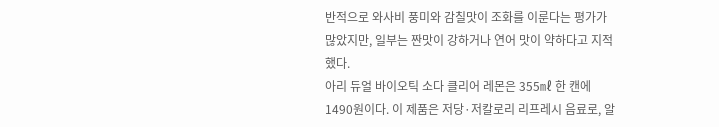반적으로 와사비 풍미와 감칠맛이 조화를 이룬다는 평가가 많았지만, 일부는 짠맛이 강하거나 연어 맛이 약하다고 지적했다.
아리 듀얼 바이오틱 소다 클리어 레몬은 355㎖ 한 캔에 1490원이다. 이 제품은 저당·저칼로리 리프레시 음료로, 알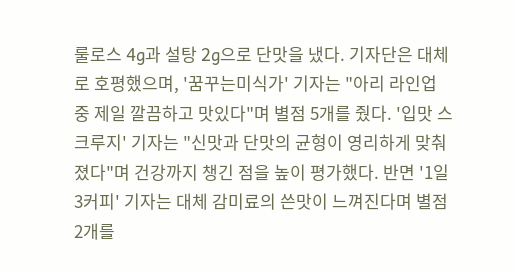룰로스 4g과 설탕 2g으로 단맛을 냈다. 기자단은 대체로 호평했으며, '꿈꾸는미식가' 기자는 "아리 라인업 중 제일 깔끔하고 맛있다"며 별점 5개를 줬다. '입맛 스크루지' 기자는 "신맛과 단맛의 균형이 영리하게 맞춰졌다"며 건강까지 챙긴 점을 높이 평가했다. 반면 '1일3커피' 기자는 대체 감미료의 쓴맛이 느껴진다며 별점 2개를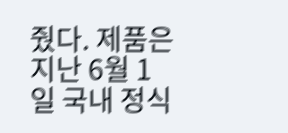줬다. 제품은 지난 6월 1일 국내 정식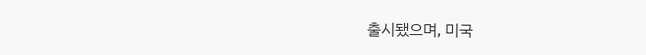출시됐으며, 미국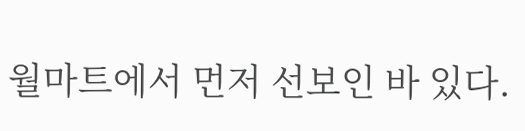월마트에서 먼저 선보인 바 있다.